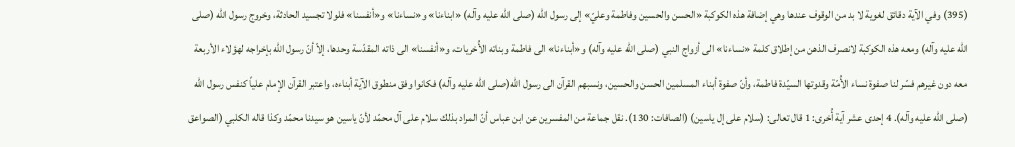(395) وفي الآية دقائق لغوية لا بد من الوقوف عندها وهي إضافة هذه الكوكبة «الحسن والحسين وفاطمة وعليّ» إلى رسول الله (صلى الله عليه وآله) «ابناءنا» و«نساءنا» و«أنفسنا» فلولا تجسيد الحادثة، وخروج رسول الله (صلى الله عليه وآله) ومعه هذه الكوكبة لانصرف الذهن من إطلاق كلمة «نساءنا» الى أزواج النبي (صلى الله عليه وآله) و«أبناءنا» الى فاطمة وبناته الأُخريات، و«أنفسنا» الى ذاته المقدّسة وحدها، إلاّ أنّ رسول الله بإخراجه لهؤلاء الأربعة معه دون غيرهم فسّر لنا صفوة نساء الأُمّة وقدوتها السيّدة فاطمة، وأنّ صفوة أبناء المسلمين الحسن والحسين، ونسبهم القرآن الى رسول الله(صلى الله عليه وآله) فكانوا وفق منطوق الآية أبناءه، واعتبر القرآن الإمام علياً كنفس رسول الله (صلى الله عليه وآله). 4 إحدى عشر آية أُخرى: 1 قال تعالى: (سلام على إل ياسين) (الصافات: 130). نقل جماعة من المفسرين عن ابن عباس أنّ المراد بذلك سلام على آل محمّد لأنّ ياسين هو سيدنا محمّد وكذا قاله الكلبي (الصواعق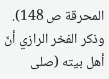المحرقة ص 148). وذكر الفخر الرازي أنّ أهل بيته (صلى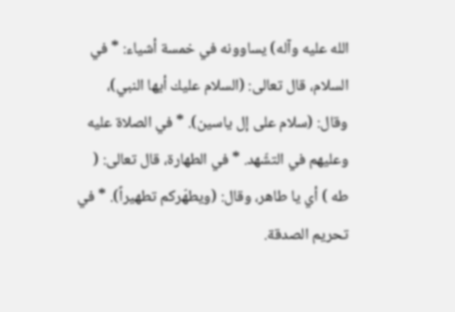الله عليه وآله) يساوونه في خمسة أشياء: * في السلام، قال تعالى: (السلام عليك أيها النبي)، وقال: (سلام على إل ياسين). * في الصلاة عليه وعليهم في التشّهد. * في الطهارة، قال تعالى: ( طه ) أي يا طاهر، وقال: (ويطهّركم تطهيراً). * في تحريم الصدقة.